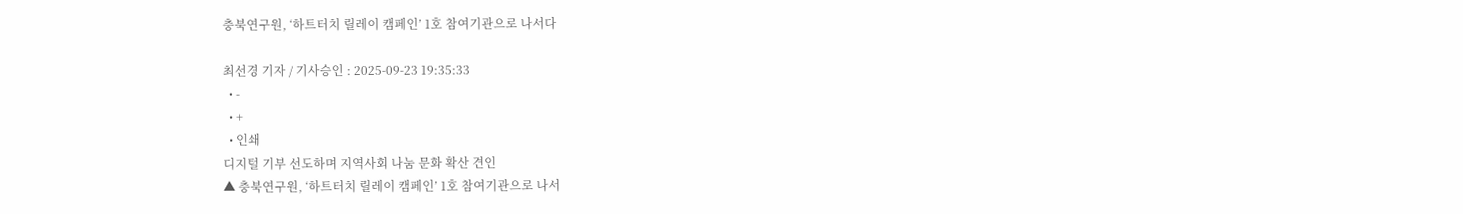충북연구원, ‘하트터치 릴레이 캠페인’ 1호 참여기관으로 나서다

최선경 기자 / 기사승인 : 2025-09-23 19:35:33
  • -
  • +
  • 인쇄
디지털 기부 선도하며 지역사회 나눔 문화 확산 견인
▲ 충북연구원, ‘하트터치 릴레이 캠페인’ 1호 참여기관으로 나서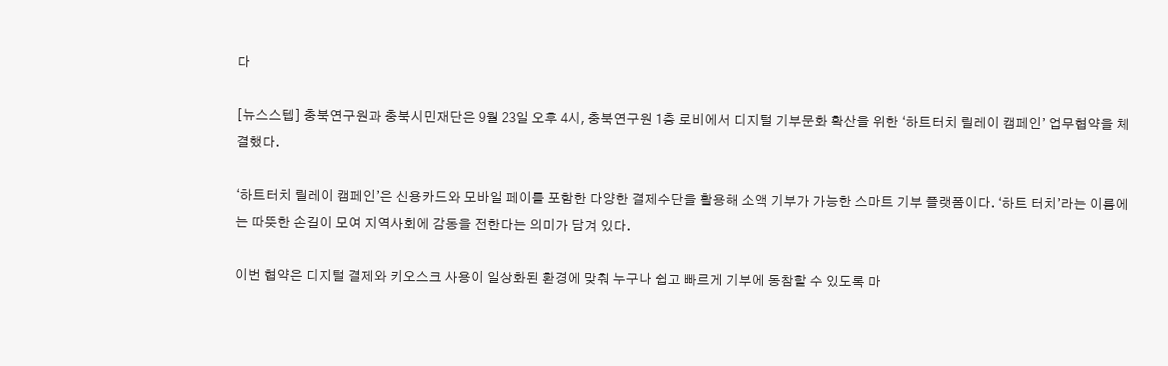다

[뉴스스텝] 충북연구원과 충북시민재단은 9월 23일 오후 4시, 충북연구원 1층 로비에서 디지털 기부문화 확산을 위한 ‘하트터치 릴레이 캠페인’ 업무협약을 체결했다.

‘하트터치 릴레이 캠페인’은 신용카드와 모바일 페이를 포함한 다양한 결제수단을 활용해 소액 기부가 가능한 스마트 기부 플랫폼이다. ‘하트 터치’라는 이름에는 따뜻한 손길이 모여 지역사회에 감동을 전한다는 의미가 담겨 있다.

이번 협약은 디지털 결제와 키오스크 사용이 일상화된 환경에 맞춰 누구나 쉽고 빠르게 기부에 동참할 수 있도록 마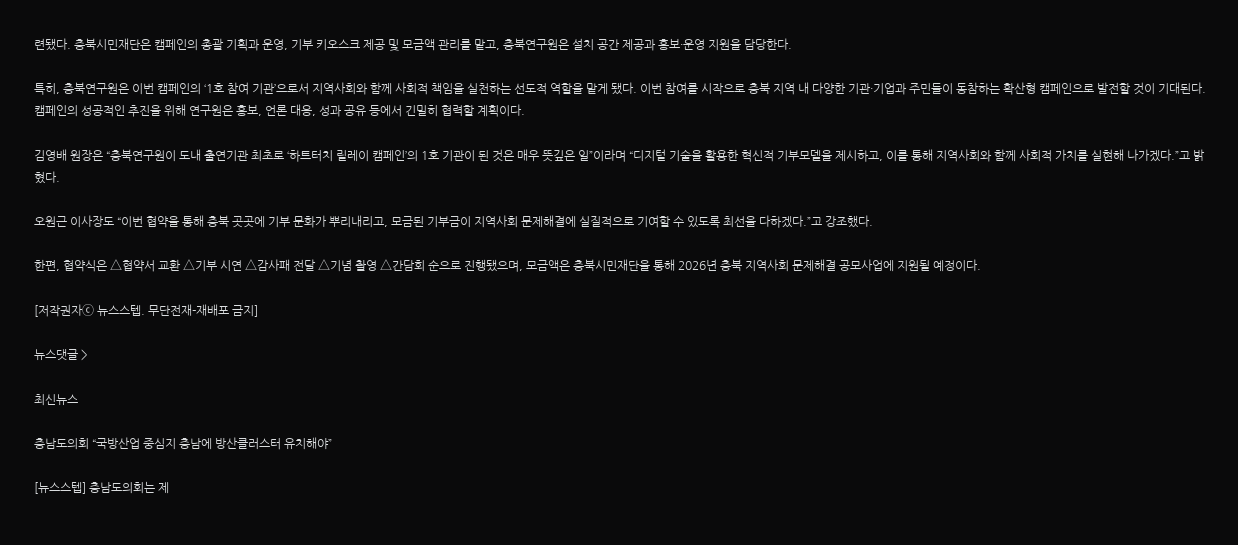련됐다. 충북시민재단은 캠페인의 총괄 기획과 운영, 기부 키오스크 제공 및 모금액 관리를 맡고, 충북연구원은 설치 공간 제공과 홍보·운영 지원을 담당한다.

특히, 충북연구원은 이번 캠페인의 ‘1호 참여 기관’으로서 지역사회와 함께 사회적 책임을 실천하는 선도적 역할을 맡게 됐다. 이번 참여를 시작으로 충북 지역 내 다양한 기관·기업과 주민들이 동참하는 확산형 캠페인으로 발전할 것이 기대된다. 캠페인의 성공적인 추진을 위해 연구원은 홍보, 언론 대응, 성과 공유 등에서 긴밀히 협력할 계획이다.

김영배 원장은 “충북연구원이 도내 출연기관 최초로 ‘하트터치 릴레이 캠페인’의 1호 기관이 된 것은 매우 뜻깊은 일”이라며 “디지털 기술을 활용한 혁신적 기부모델을 제시하고, 이를 통해 지역사회와 함께 사회적 가치를 실현해 나가겠다.”고 밝혔다.

오원근 이사장도 “이번 협약을 통해 충북 곳곳에 기부 문화가 뿌리내리고, 모금된 기부금이 지역사회 문제해결에 실질적으로 기여할 수 있도록 최선을 다하겠다.”고 강조했다.

한편, 협약식은 △협약서 교환 △기부 시연 △감사패 전달 △기념 촬영 △간담회 순으로 진행됐으며, 모금액은 충북시민재단을 통해 2026년 충북 지역사회 문제해결 공모사업에 지원될 예정이다.

[저작권자ⓒ 뉴스스텝. 무단전재-재배포 금지]

뉴스댓글 >

최신뉴스

충남도의회 “국방산업 중심지 충남에 방산클러스터 유치해야”

[뉴스스텝] 충남도의회는 제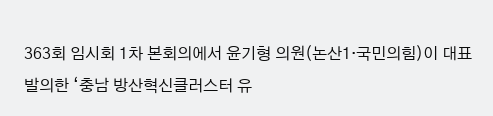363회 임시회 1차 본회의에서 윤기형 의원(논산1·국민의힘)이 대표 발의한 ‘충남 방산혁신클러스터 유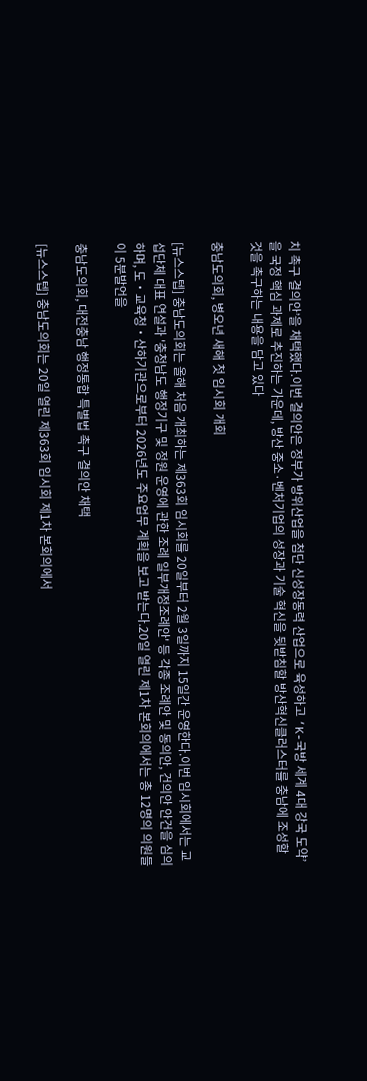치 촉구 결의안’을 채택했다.이번 결의안은 정부가 방위산업을 첨단 신성장동력 산업으로 육성하고 ‘K-국방 세계 4대 강국 도약’을 국정 핵심 과제로 추진하는 가운데, 방산 중소·벤처기업의 성장과 기술 혁신을 뒷받침할 방산혁신클러스터를 충남에 조성할 것을 촉구하는 내용을 담고 있다

충남도의회, 병오년 새해 첫 임시회 개회

[뉴스스텝] 충남도의회는 올해 처음 개최하는 제363회 임시회를 20일부터 2월 3일까지 15일간 운영한다.이번 임시회에서는 교섭단체 대표 연설과 '충청남도 행정기구 및 정원 운영에 관한 조례 일부개정조례안' 등 각종 조례안 및 동의안, 건의안 안건을 심의하며, 도‧교육청‧산하기관으로부터 2026년도 주요업무 계획을 보고 받는다.20일 열린 제1차 본회의에서는 총 12명의 의원들이 5분발언을

충남도의회, 대전충남 행정통합 특별법 촉구 결의안 채택

[뉴스스텝] 충남도의회는 20일 열린 제363회 임시회 제1차 본회의에서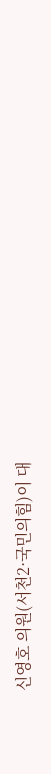신영호 의원(서천2·국민의힘)이 대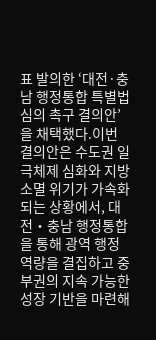표 발의한 ‘대전·충남 행정통합 특별법 심의 촉구 결의안’을 채택했다.이번 결의안은 수도권 일극체제 심화와 지방소멸 위기가 가속화되는 상황에서, 대전‧충남 행정통합을 통해 광역 행정 역량을 결집하고 중부권의 지속 가능한 성장 기반을 마련해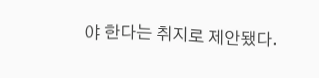야 한다는 취지로 제안됐다.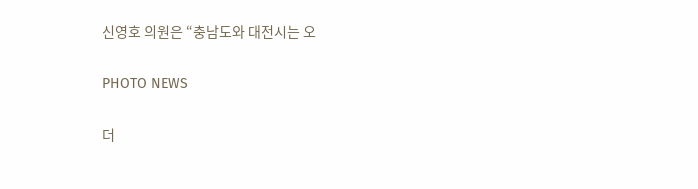신영호 의원은 “충남도와 대전시는 오

PHOTO NEWS

더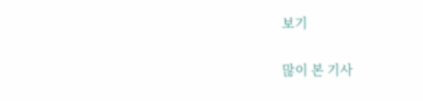보기

많이 본 기사